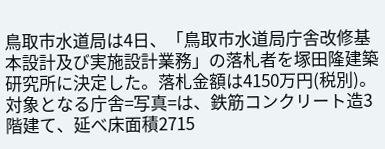鳥取市水道局は4日、「鳥取市水道局庁舎改修基本設計及び実施設計業務」の落札者を塚田隆建築研究所に決定した。落札金額は4150万円(税別)。
対象となる庁舎=写真=は、鉄筋コンクリート造3階建て、延べ床面積2715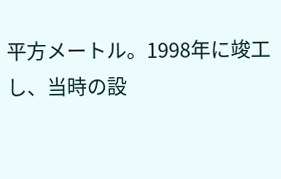平方メートル。1998年に竣工し、当時の設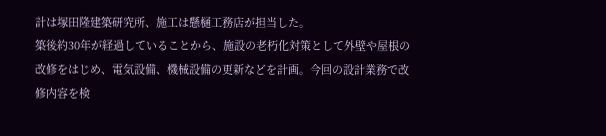計は塚田隆建築研究所、施工は懸樋工務店が担当した。
築後約30年が経過していることから、施設の老朽化対策として外壁や屋根の改修をはじめ、電気設備、機械設備の更新などを計画。今回の設計業務で改修内容を検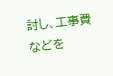討し、工事費などを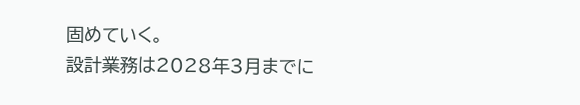固めていく。
設計業務は2028年3月までに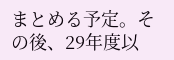まとめる予定。その後、29年度以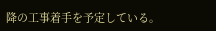降の工事着手を予定している。